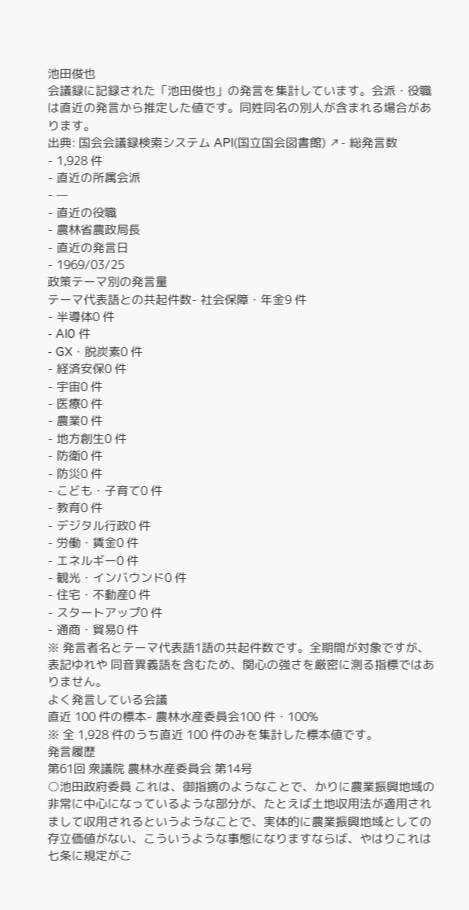池田俊也
会議録に記録された「池田俊也」の発言を集計しています。会派・役職は直近の発言から推定した値です。同姓同名の別人が含まれる場合があります。
出典: 国会会議録検索システム API(国立国会図書館) ↗- 総発言数
- 1,928 件
- 直近の所属会派
- —
- 直近の役職
- 農林省農政局長
- 直近の発言日
- 1969/03/25
政策テーマ別の発言量
テーマ代表語との共起件数- 社会保障・年金9 件
- 半導体0 件
- AI0 件
- GX・脱炭素0 件
- 経済安保0 件
- 宇宙0 件
- 医療0 件
- 農業0 件
- 地方創生0 件
- 防衛0 件
- 防災0 件
- こども・子育て0 件
- 教育0 件
- デジタル行政0 件
- 労働・賃金0 件
- エネルギー0 件
- 観光・インバウンド0 件
- 住宅・不動産0 件
- スタートアップ0 件
- 通商・貿易0 件
※ 発言者名とテーマ代表語1語の共起件数です。全期間が対象ですが、表記ゆれや 同音異義語を含むため、関心の強さを厳密に測る指標ではありません。
よく発言している会議
直近 100 件の標本- 農林水産委員会100 件・100%
※ 全 1,928 件のうち直近 100 件のみを集計した標本値です。
発言履歴
第61回 衆議院 農林水産委員会 第14号
○池田政府委員 これは、御指摘のようなことで、かりに農業振興地域の非常に中心になっているような部分が、たとえば土地収用法が適用されまして収用されるというようなことで、実体的に農業振興地域としての存立価値がない、こういうような事態になりますならば、やはりこれは七条に規定がご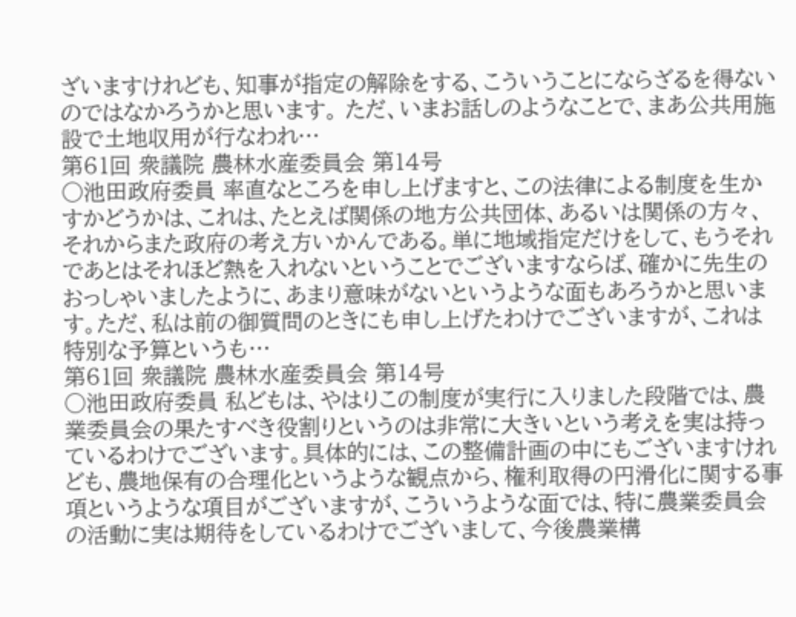ざいますけれども、知事が指定の解除をする、こういうことにならざるを得ないのではなかろうかと思います。 ただ、いまお話しのようなことで、まあ公共用施設で土地収用が行なわれ…
第61回 衆議院 農林水産委員会 第14号
○池田政府委員 率直なところを申し上げますと、この法律による制度を生かすかどうかは、これは、たとえば関係の地方公共団体、あるいは関係の方々、それからまた政府の考え方いかんである。単に地域指定だけをして、もうそれであとはそれほど熱を入れないということでございますならば、確かに先生のおっしゃいましたように、あまり意味がないというような面もあろうかと思います。ただ、私は前の御質問のときにも申し上げたわけでございますが、これは特別な予算というも…
第61回 衆議院 農林水産委員会 第14号
○池田政府委員 私どもは、やはりこの制度が実行に入りました段階では、農業委員会の果たすべき役割りというのは非常に大きいという考えを実は持っているわけでございます。具体的には、この整備計画の中にもございますけれども、農地保有の合理化というような観点から、権利取得の円滑化に関する事項というような項目がございますが、こういうような面では、特に農業委員会の活動に実は期待をしているわけでございまして、今後農業構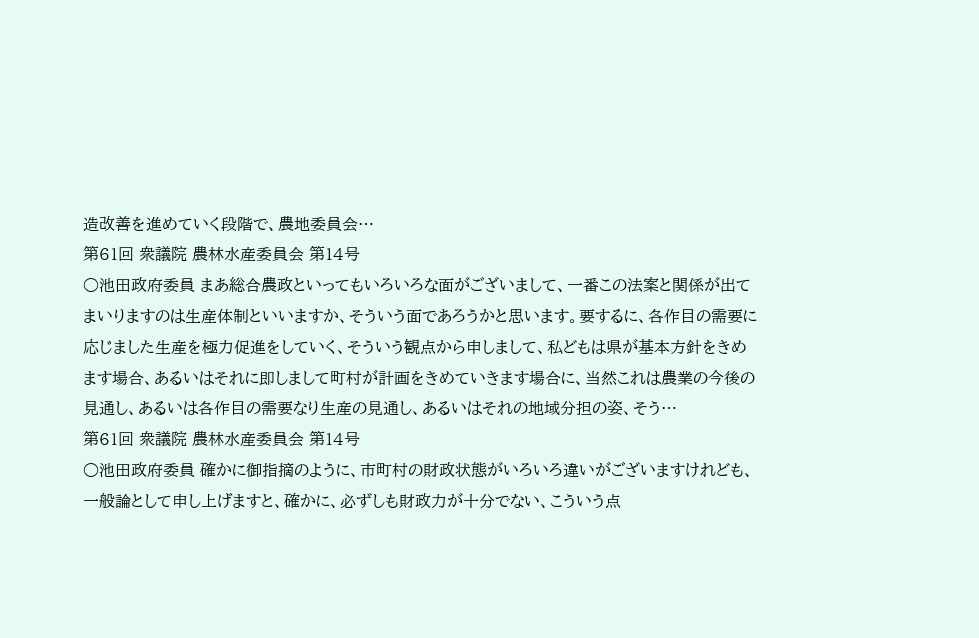造改善を進めていく段階で、農地委員会…
第61回 衆議院 農林水産委員会 第14号
○池田政府委員 まあ総合農政といってもいろいろな面がございまして、一番この法案と関係が出てまいりますのは生産体制といいますか、そういう面であろうかと思います。要するに、各作目の需要に応じました生産を極力促進をしていく、そういう観点から申しまして、私どもは県が基本方針をきめます場合、あるいはそれに即しまして町村が計画をきめていきます場合に、当然これは農業の今後の見通し、あるいは各作目の需要なり生産の見通し、あるいはそれの地域分担の姿、そう…
第61回 衆議院 農林水産委員会 第14号
○池田政府委員 確かに御指摘のように、市町村の財政状態がいろいろ違いがございますけれども、一般論として申し上げますと、確かに、必ずしも財政力が十分でない、こういう点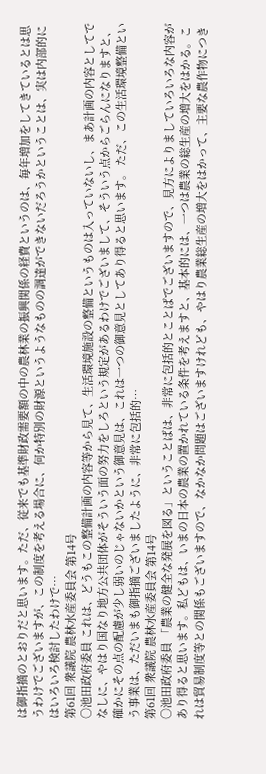は御指摘のとおりだと思います。ただ、従来でも基準財政需要額の中の農林業の振興関係の経費というのは、毎年増加をしてきているとは思うわけでございますが、この制度を考える場合に、何か特別の財源というようなものの調達ができないだろうかということは、実は内部的にはいろいろ検討したわけで…
第61回 衆議院 農林水産委員会 第14号
○池田政府委員 これは、どうもこの整備計画の内容等から見て、生活環境施設の整備というものは入っていないし、まあ計画の内容としてでなしに、やはり国なり地方公共団体がそういう面の努力をしろという規定があるわけでございまして、そういう点からごらんになりますと、確かにその点の配慮が少し弱いのじゃないかという御意見は、これは一つの御意見としてあり得ると思います。 ただ、この生活環境整備という事業は、ただいまも御指摘ございましたように、非常に包括的…
第61回 衆議院 農林水産委員会 第14号
○池田政府委員 「農業の健全な発展を図る」ということばは、非常に包括的とことばでございますので、見方によりましていろいろな内容があり得ると思います。私どもは、いまの日本の農業の置かれている条件を考えますと、基本的には、一つは農業の総生産の増大をはかる。これは貿易制度等との関係もございますので、なかなか問題はございますけれども、やはり農業総生産の増大をはかって、主要な農作物につき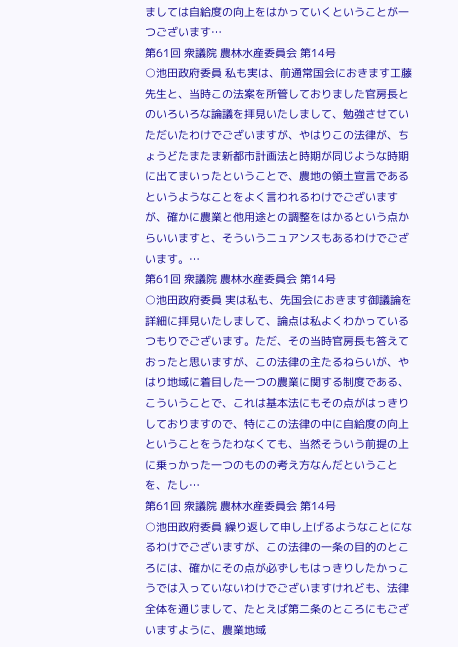ましては自給度の向上をはかっていくということが一つございます…
第61回 衆議院 農林水産委員会 第14号
○池田政府委員 私も実は、前通常国会におきます工藤先生と、当時この法案を所管しておりました官房長とのいろいろな論議を拝見いたしまして、勉強させていただいたわけでございますが、やはりこの法律が、ちょうどたまたま新都市計画法と時期が同じような時期に出てまいったということで、農地の領土宣言であるというようなことをよく言われるわけでございますが、確かに農業と他用途との調整をはかるという点からいいますと、そういうニュアンスもあるわけでございます。…
第61回 衆議院 農林水産委員会 第14号
○池田政府委員 実は私も、先国会におきます御議論を詳細に拝見いたしまして、論点は私よくわかっているつもりでございます。ただ、その当時官房長も答えておったと思いますが、この法律の主たるねらいが、やはり地域に着目した一つの農業に関する制度である、こういうことで、これは基本法にもその点がはっきりしておりますので、特にこの法律の中に自給度の向上ということをうたわなくても、当然そういう前提の上に乗っかった一つのものの考え方なんだということを、たし…
第61回 衆議院 農林水産委員会 第14号
○池田政府委員 繰り返して申し上げるようなことになるわけでございますが、この法律の一条の目的のところには、確かにその点が必ずしもはっきりしたかっこうでは入っていないわけでございますけれども、法律全体を通じまして、たとえば第二条のところにもございますように、農業地域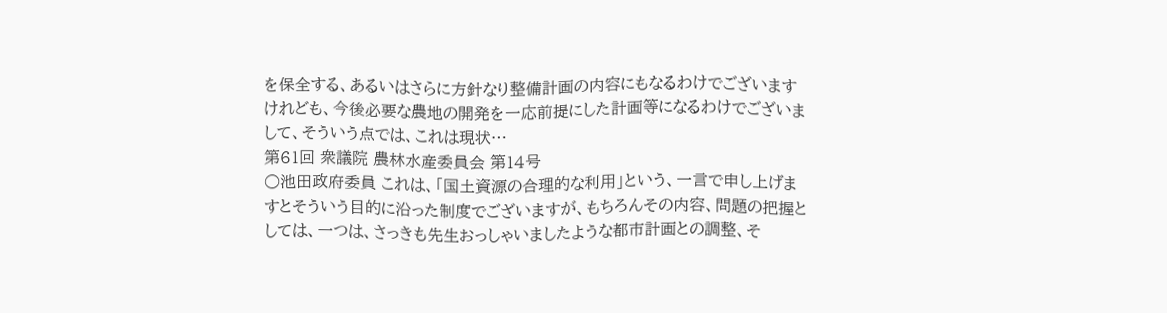を保全する、あるいはさらに方針なり整備計画の内容にもなるわけでございますけれども、今後必要な農地の開発を一応前提にした計画等になるわけでございまして、そういう点では、これは現状…
第61回 衆議院 農林水産委員会 第14号
○池田政府委員 これは、「国土資源の合理的な利用」という、一言で申し上げますとそういう目的に沿った制度でございますが、もちろんその内容、問題の把握としては、一つは、さっきも先生おっしゃいましたような都市計画との調整、そ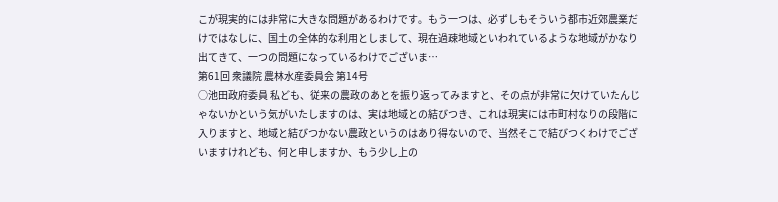こが現実的には非常に大きな問題があるわけです。もう一つは、必ずしもそういう都市近郊農業だけではなしに、国土の全体的な利用としまして、現在過疎地域といわれているような地域がかなり出てきて、一つの問題になっているわけでございま…
第61回 衆議院 農林水産委員会 第14号
○池田政府委員 私ども、従来の農政のあとを振り返ってみますと、その点が非常に欠けていたんじゃないかという気がいたしますのは、実は地域との結びつき、これは現実には市町村なりの段階に入りますと、地域と結びつかない農政というのはあり得ないので、当然そこで結びつくわけでございますけれども、何と申しますか、もう少し上の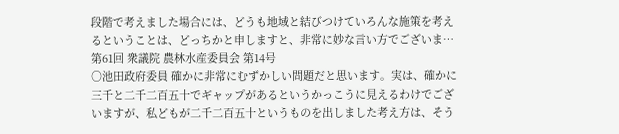段階で考えました場合には、どうも地域と結びつけていろんな施策を考えるということは、どっちかと申しますと、非常に妙な言い方でございま…
第61回 衆議院 農林水産委員会 第14号
○池田政府委員 確かに非常にむずかしい問題だと思います。実は、確かに三千と二千二百五十でギャップがあるというかっこうに見えるわけでございますが、私どもが二千二百五十というものを出しました考え方は、そう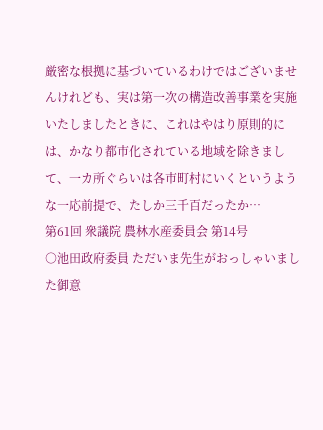厳密な根拠に基づいているわけではございませんけれども、実は第一次の構造改善事業を実施いたしましたときに、これはやはり原則的には、かなり都市化されている地域を除きまして、一カ所ぐらいは各市町村にいくというような一応前提で、たしか三千百だったか…
第61回 衆議院 農林水産委員会 第14号
○池田政府委員 ただいま先生がおっしゃいました御意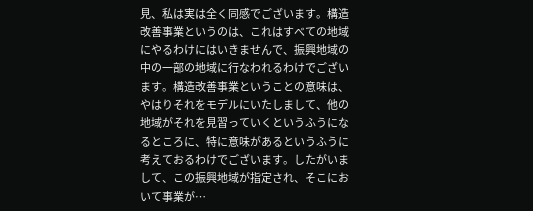見、私は実は全く同感でございます。構造改善事業というのは、これはすべての地域にやるわけにはいきませんで、振興地域の中の一部の地域に行なわれるわけでございます。構造改善事業ということの意味は、やはりそれをモデルにいたしまして、他の地域がそれを見習っていくというふうになるところに、特に意味があるというふうに考えておるわけでございます。したがいまして、この振興地域が指定され、そこにおいて事業が…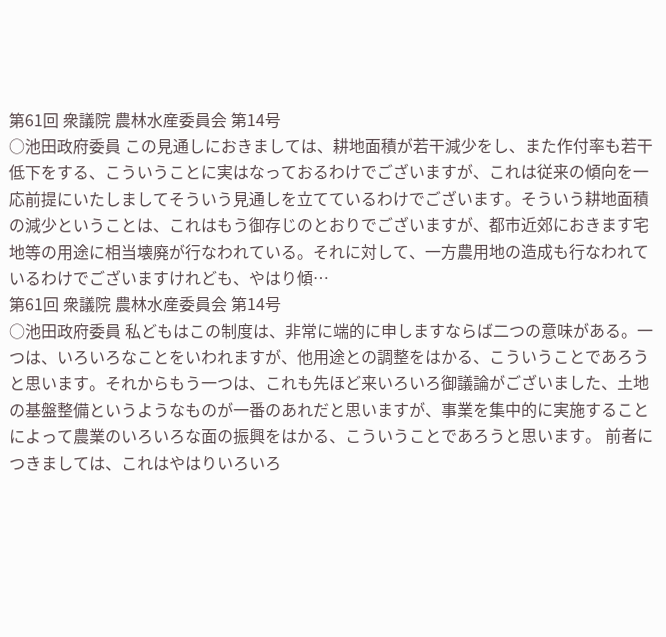第61回 衆議院 農林水産委員会 第14号
○池田政府委員 この見通しにおきましては、耕地面積が若干減少をし、また作付率も若干低下をする、こういうことに実はなっておるわけでございますが、これは従来の傾向を一応前提にいたしましてそういう見通しを立てているわけでございます。そういう耕地面積の減少ということは、これはもう御存じのとおりでございますが、都市近郊におきます宅地等の用途に相当壊廃が行なわれている。それに対して、一方農用地の造成も行なわれているわけでございますけれども、やはり傾…
第61回 衆議院 農林水産委員会 第14号
○池田政府委員 私どもはこの制度は、非常に端的に申しますならば二つの意味がある。一つは、いろいろなことをいわれますが、他用途との調整をはかる、こういうことであろうと思います。それからもう一つは、これも先ほど来いろいろ御議論がございました、土地の基盤整備というようなものが一番のあれだと思いますが、事業を集中的に実施することによって農業のいろいろな面の振興をはかる、こういうことであろうと思います。 前者につきましては、これはやはりいろいろ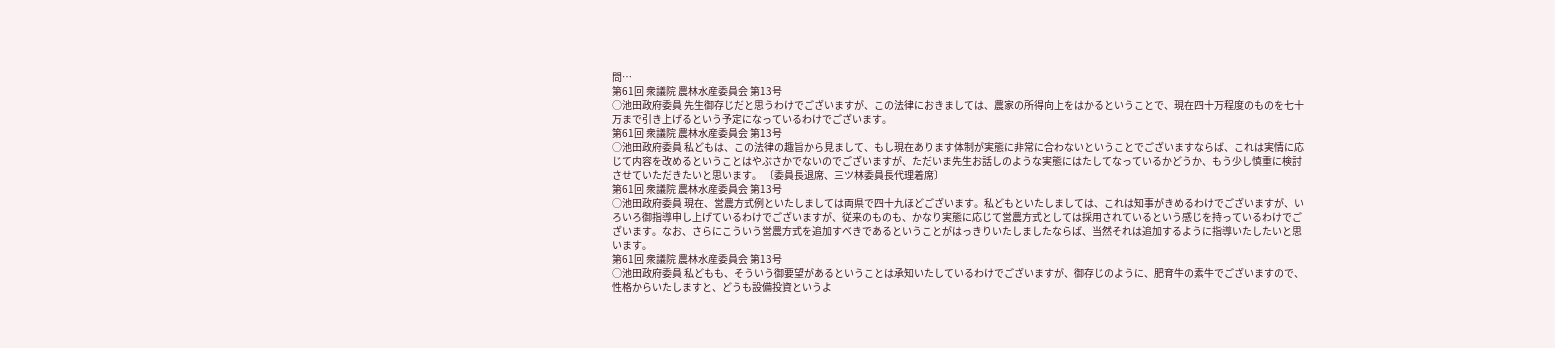問…
第61回 衆議院 農林水産委員会 第13号
○池田政府委員 先生御存じだと思うわけでございますが、この法律におきましては、農家の所得向上をはかるということで、現在四十万程度のものを七十万まで引き上げるという予定になっているわけでございます。
第61回 衆議院 農林水産委員会 第13号
○池田政府委員 私どもは、この法律の趣旨から見まして、もし現在あります体制が実態に非常に合わないということでございますならば、これは実情に応じて内容を改めるということはやぶさかでないのでございますが、ただいま先生お話しのような実態にはたしてなっているかどうか、もう少し慎重に検討させていただきたいと思います。 〔委員長退席、三ツ林委員長代理着席〕
第61回 衆議院 農林水産委員会 第13号
○池田政府委員 現在、営農方式例といたしましては両県で四十九ほどございます。私どもといたしましては、これは知事がきめるわけでございますが、いろいろ御指導申し上げているわけでございますが、従来のものも、かなり実態に応じて営農方式としては採用されているという感じを持っているわけでございます。なお、さらにこういう営農方式を追加すべきであるということがはっきりいたしましたならば、当然それは追加するように指導いたしたいと思います。
第61回 衆議院 農林水産委員会 第13号
○池田政府委員 私どもも、そういう御要望があるということは承知いたしているわけでございますが、御存じのように、肥育牛の素牛でございますので、性格からいたしますと、どうも設備投資というよ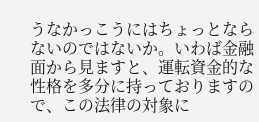うなかっこうにはちょっとならないのではないか。いわば金融面から見ますと、運転資金的な性格を多分に持っておりますので、この法律の対象に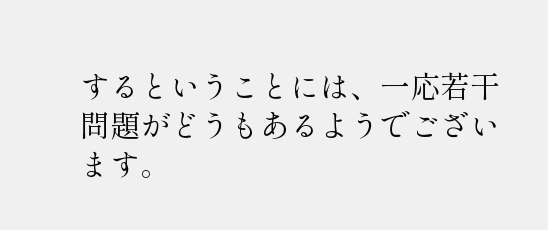するということには、一応若干問題がどうもあるようでございます。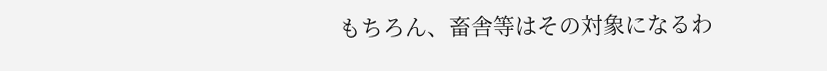もちろん、畜舎等はその対象になるわ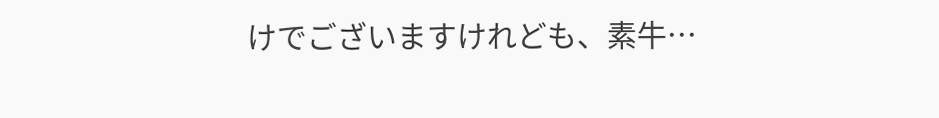けでございますけれども、素牛…